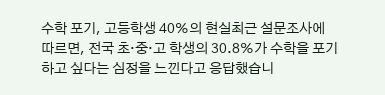수학 포기, 고등학생 40%의 현실최근 설문조사에 따르면, 전국 초·중·고 학생의 30.8%가 수학을 포기하고 싶다는 심정을 느낀다고 응답했습니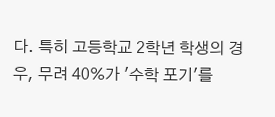다. 특히 고등학교 2학년 학생의 경우, 무려 40%가 '수학 포기'를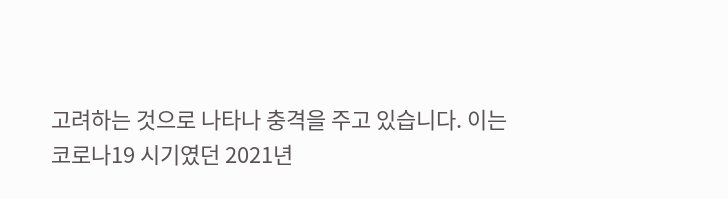고려하는 것으로 나타나 충격을 주고 있습니다. 이는 코로나19 시기였던 2021년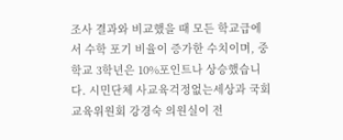조사 결과와 비교했을 때 모든 학교급에서 수학 포기 비율이 증가한 수치이며, 중학교 3학년은 10%포인트나 상승했습니다. 시민단체 사교육걱정없는세상과 국회 교육위원회 강경숙 의원실이 전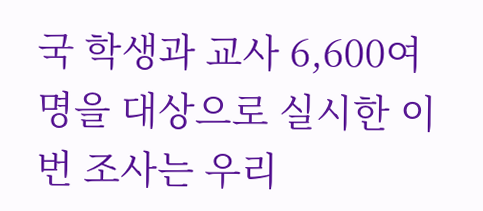국 학생과 교사 6,600여 명을 대상으로 실시한 이번 조사는 우리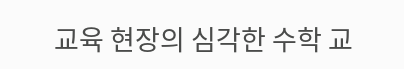교육 현장의 심각한 수학 교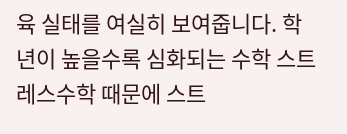육 실태를 여실히 보여줍니다. 학년이 높을수록 심화되는 수학 스트레스수학 때문에 스트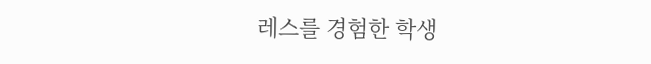레스를 경험한 학생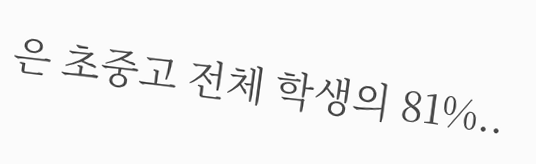은 초중고 전체 학생의 81%..